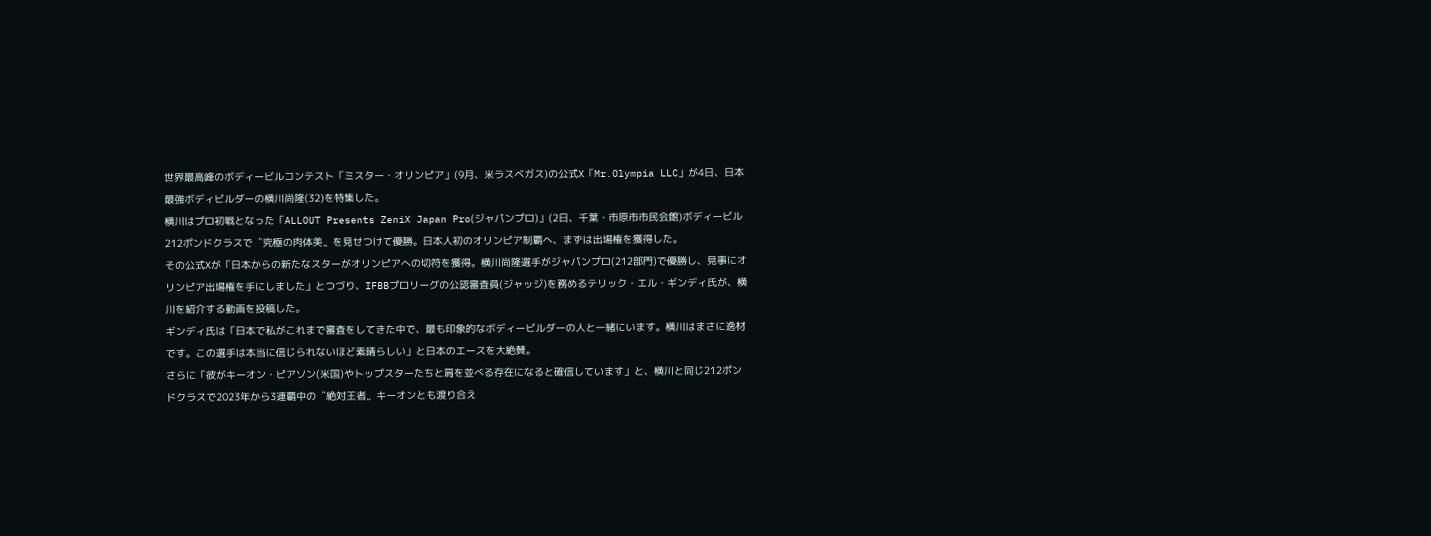世界最高峰のボディービルコンテスト「ミスター・オリンピア」(9月、米ラスベガス)の公式X「Mr.Olympia LLC」が4日、日本最強ボディビルダーの横川尚隆(32)を特集した。
横川はプロ初戦となった「ALLOUT Presents ZeniX Japan Pro(ジャパンプロ)」(2日、千葉・市原市市民会館)ボディービル212ポンドクラスで〝究極の肉体美〟を見せつけて優勝。日本人初のオリンピア制覇へ、まずは出場権を獲得した。
その公式Xが「日本からの新たなスターがオリンピアへの切符を獲得。横川尚隆選手がジャパンプロ(212部門)で優勝し、見事にオリンピア出場権を手にしました」とつづり、IFBBプロリーグの公認審査員(ジャッジ)を務めるテリック・エル・ギンディ氏が、横川を紹介する動画を投稿した。
ギンディ氏は「日本で私がこれまで審査をしてきた中で、最も印象的なボディービルダーの人と一緒にいます。横川はまさに逸材です。この選手は本当に信じられないほど素晴らしい」と日本のエースを大絶賛。
さらに「彼がキーオン・ピアソン(米国)やトップスターたちと肩を並べる存在になると確信しています」と、横川と同じ212ポンドクラスで2023年から3連覇中の〝絶対王者〟キーオンとも渡り合え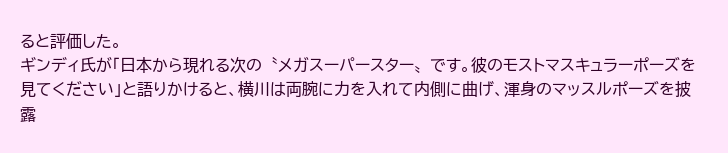ると評価した。
ギンディ氏が「日本から現れる次の〝メガスーパースター〟です。彼のモストマスキュラーポーズを見てください」と語りかけると、横川は両腕に力を入れて内側に曲げ、渾身のマッスルポーズを披露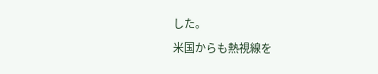した。
米国からも熱視線を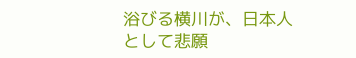浴びる横川が、日本人として悲願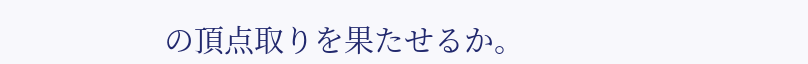の頂点取りを果たせるか。